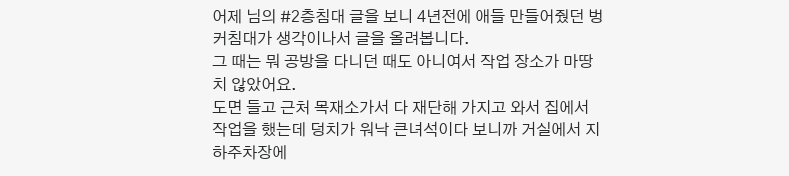어제 님의 #2층침대 글을 보니 4년전에 애들 만들어줬던 벙커침대가 생각이나서 글을 올려봅니다.
그 때는 뭐 공방을 다니던 때도 아니여서 작업 장소가 마땅치 않았어요.
도면 들고 근처 목재소가서 다 재단해 가지고 와서 집에서 작업을 했는데 덩치가 워낙 큰녀석이다 보니까 거실에서 지하주차장에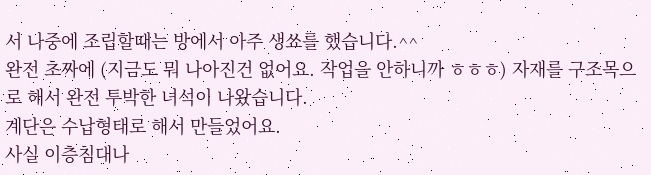서 나중에 조립할때는 방에서 아주 생쑈를 했습니다.^^
완전 초짜에 (지금도 뭐 나아진건 없어요. 작업을 안하니까 ㅎㅎㅎ) 자재를 구조목으로 해서 완전 투박한 녀석이 나왔습니다.
계단은 수납형태로 해서 만들었어요.
사실 이층침대나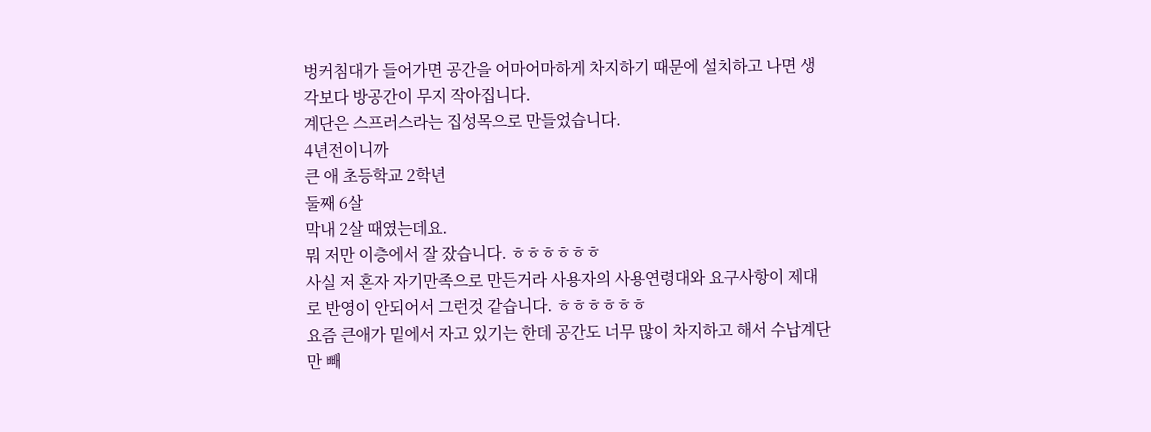벙커침대가 들어가면 공간을 어마어마하게 차지하기 때문에 설치하고 나면 생각보다 방공간이 무지 작아집니다.
계단은 스프러스라는 집성목으로 만들었습니다.
4년전이니까
큰 애 초등학교 2학년
둘째 6살
막내 2살 때였는데요.
뭐 저만 이층에서 잘 잤습니다. ㅎㅎㅎㅎㅎㅎ
사실 저 혼자 자기만족으로 만든거라 사용자의 사용연령대와 요구사항이 제대로 반영이 안되어서 그런것 같습니다. ㅎㅎㅎㅎㅎㅎ
요즘 큰애가 밑에서 자고 있기는 한데 공간도 너무 많이 차지하고 해서 수납계단만 빼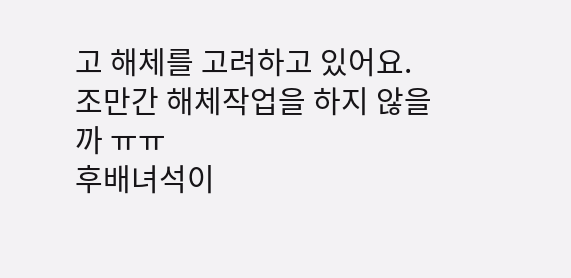고 해체를 고려하고 있어요.
조만간 해체작업을 하지 않을까 ㅠㅠ
후배녀석이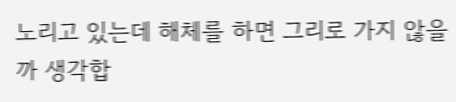노리고 있는데 해체를 하면 그리로 가지 않을까 생각합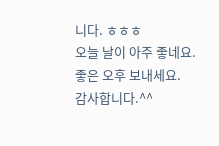니다. ㅎㅎㅎ
오늘 날이 아주 좋네요.
좋은 오후 보내세요.
감사합니다.^^